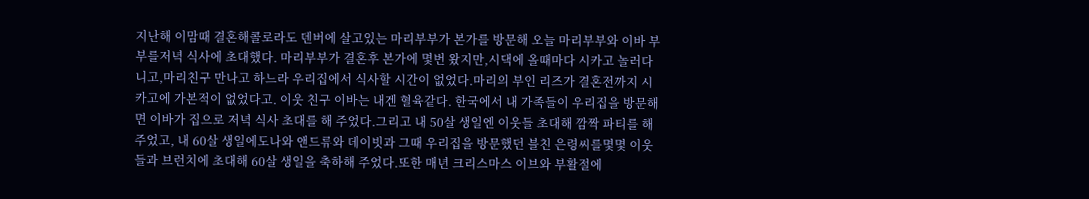지난해 이맘때 결혼해콜로라도 덴버에 살고있는 마리부부가 본가를 방문해 오늘 마리부부와 이바 부부를저녁 식사에 초대했다. 마리부부가 결혼후 본가에 몇번 왔지만,시댁에 올때마다 시카고 놀러다니고,마리친구 만나고 하느라 우리집에서 식사할 시간이 없었다.마리의 부인 리즈가 결혼전까지 시카고에 가본적이 없었다고. 이웃 친구 이바는 내겐 혈육같다. 한국에서 내 가족들이 우리집을 방문해면 이바가 집으로 저녁 식사 초대를 해 주었다.그리고 내 50살 생일엔 이웃들 초대해 깜짝 파티를 해 주었고, 내 60살 생일에도나와 앤드류와 데이빗과 그때 우리집을 방문했던 블친 은령씨를몇몇 이웃들과 브런치에 초대해 60살 생일을 축하해 주었다.또한 매년 크리스마스 이브와 부활절에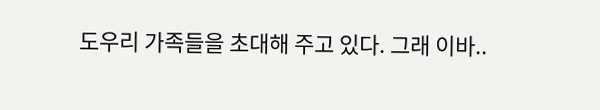도우리 가족들을 초대해 주고 있다. 그래 이바..